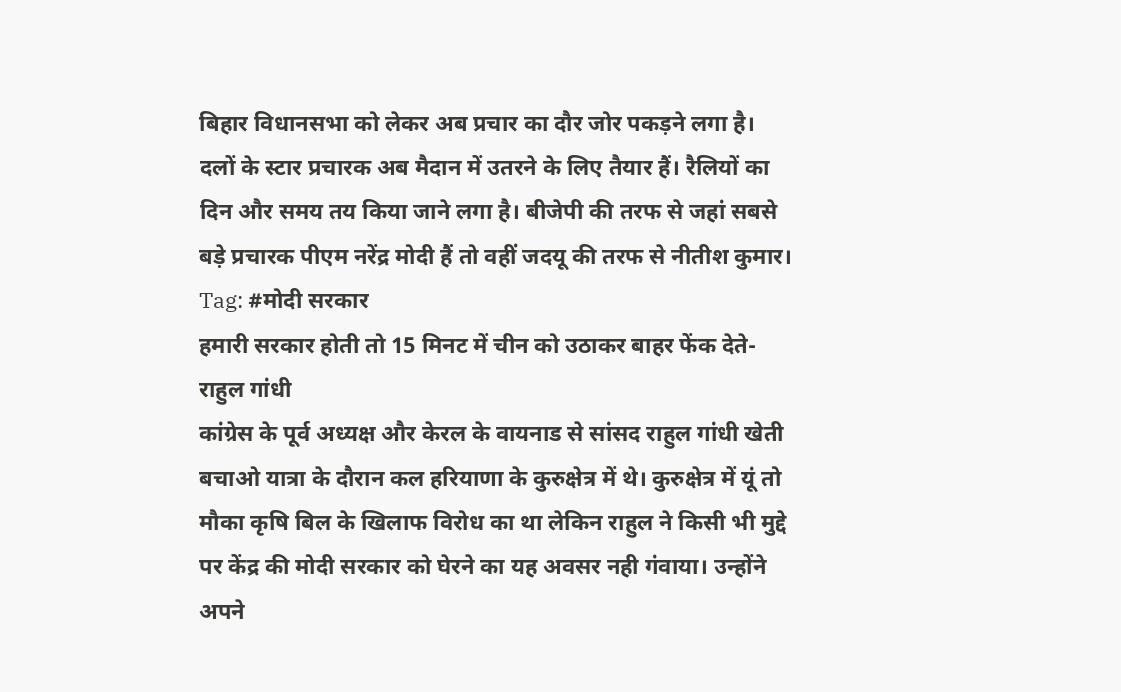बिहार विधानसभा को लेकर अब प्रचार का दौर जोर पकड़ने लगा है। दलों के स्टार प्रचारक अब मैदान में उतरने के लिए तैयार हैं। रैलियों का दिन और समय तय किया जाने लगा है। बीजेपी की तरफ से जहां सबसे बड़े प्रचारक पीएम नरेंद्र मोदी हैं तो वहीं जदयू की तरफ से नीतीश कुमार।
Tag: #मोदी सरकार
हमारी सरकार होती तो 15 मिनट में चीन को उठाकर बाहर फेंक देते- राहुल गांधी
कांग्रेस के पूर्व अध्यक्ष और केरल के वायनाड से सांसद राहुल गांधी खेती बचाओ यात्रा के दौरान कल हरियाणा के कुरुक्षेत्र में थे। कुरुक्षेत्र में यूं तो मौका कृषि बिल के खिलाफ विरोध का था लेकिन राहुल ने किसी भी मुद्दे पर केंद्र की मोदी सरकार को घेरने का यह अवसर नही गंवाया। उन्होंने अपने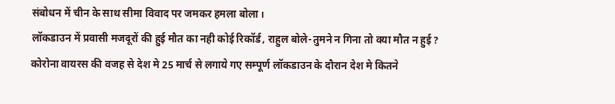संबोधन में चीन के साथ सीमा विवाद पर जमकर हमला बोला।
लॉकडाउन में प्रवासी मजदूरों की हुई मौत का नही कोई रिकॉर्ड, राहुल बोले-तुमने न गिना तो क्या मौत न हुई?
कोरोना वायरस की वजह से देश मे 25 मार्च से लगाये गए सम्पूर्ण लॉकडाउन के दौरान देश मे कितने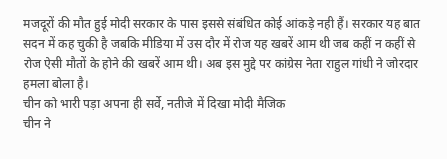मजदूरों की मौत हुई मोदी सरकार के पास इससे संबंधित कोई आंकड़े नही हैं। सरकार यह बात सदन में कह चुकी है जबकि मीडिया में उस दौर में रोज यह खबरें आम थी जब कहीं न कहीं से रोज ऐसी मौतों के होने की खबरें आम थी। अब इस मुद्दे पर कांग्रेस नेता राहुल गांधी ने जोरदार हमला बोला है।
चीन को भारी पड़ा अपना ही सर्वे, नतीजे में दिखा मोदी मैजिक
चीन ने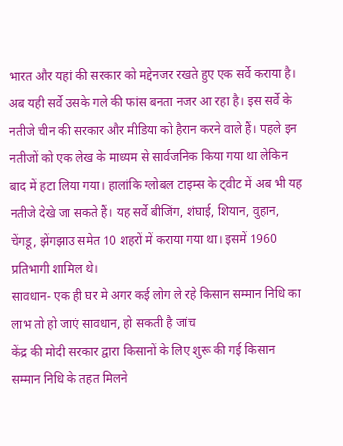भारत और यहां की सरकार को मद्देनजर रखते हुए एक सर्वे कराया है। अब यही सर्वे उसके गले की फांस बनता नजर आ रहा है। इस सर्वे के नतीजे चीन की सरकार और मीडिया को हैरान करने वाले हैं। पहले इन नतीजों को एक लेख के माध्यम से सार्वजनिक किया गया था लेकिन बाद में हटा लिया गया। हालांकि ग्लोबल टाइम्स के ट्वीट में अब भी यह नतीजे देखे जा सकते हैं। यह सर्वे बीजिंग, शंघाई, शियान, वुहान, चेंगडू, झेंगझाउ समेत 10 शहरों में कराया गया था। इसमें 1960 प्रतिभागी शामिल थे।
सावधान- एक ही घर मे अगर कई लोग ले रहे किसान सम्मान निधि का लाभ तो हो जाएं सावधान, हो सकती है जांच
केंद्र की मोदी सरकार द्वारा किसानों के लिए शुरू की गई किसान सम्मान निधि के तहत मिलने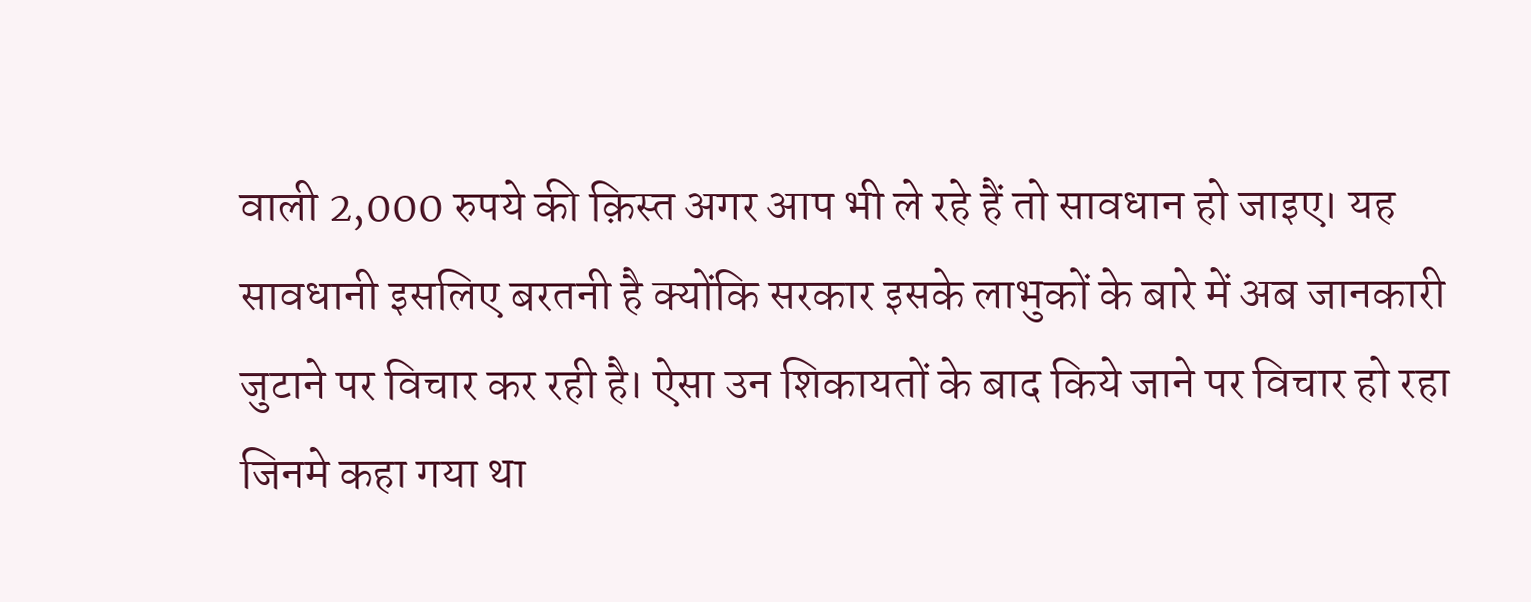वाली 2,000 रुपये की क़िस्त अगर आप भी ले रहे हैं तो सावधान हो जाइए। यह सावधानी इसलिए बरतनी है क्योंकि सरकार इसके लाभुकों के बारे में अब जानकारी जुटाने पर विचार कर रही है। ऐसा उन शिकायतों के बाद किये जाने पर विचार हो रहा जिनमे कहा गया था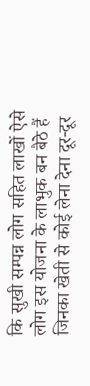कि सुखी सम्पन्न लोग सहित लाखों ऐसे लोग इस योजना के लाभुक बन बैठे हैं जिनका खेती से कोई लेना देना दूर-दूर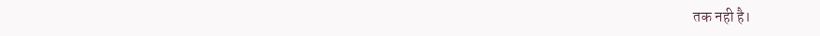तक नही है।